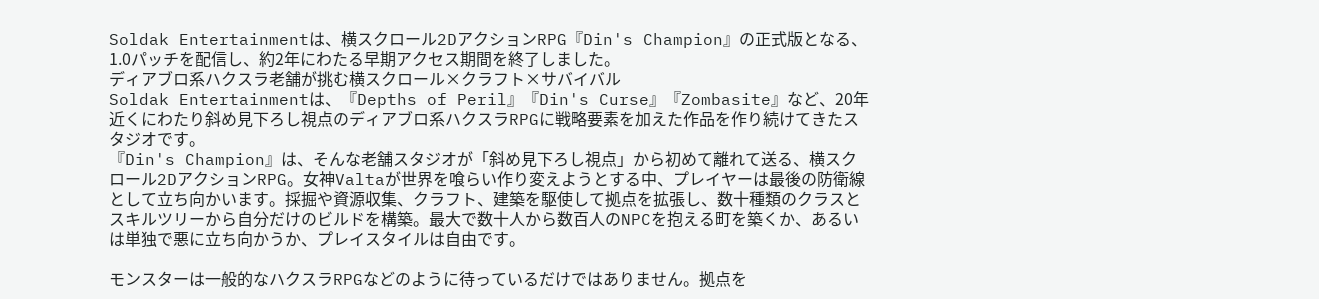Soldak Entertainmentは、横スクロール2DアクションRPG『Din's Champion』の正式版となる、1.0パッチを配信し、約2年にわたる早期アクセス期間を終了しました。
ディアブロ系ハクスラ老舗が挑む横スクロール×クラフト×サバイバル
Soldak Entertainmentは、『Depths of Peril』『Din's Curse』『Zombasite』など、20年近くにわたり斜め見下ろし視点のディアブロ系ハクスラRPGに戦略要素を加えた作品を作り続けてきたスタジオです。
『Din's Champion』は、そんな老舗スタジオが「斜め見下ろし視点」から初めて離れて送る、横スクロール2DアクションRPG。女神Valtaが世界を喰らい作り変えようとする中、プレイヤーは最後の防衛線として立ち向かいます。採掘や資源収集、クラフト、建築を駆使して拠点を拡張し、数十種類のクラスとスキルツリーから自分だけのビルドを構築。最大で数十人から数百人のNPCを抱える町を築くか、あるいは単独で悪に立ち向かうか、プレイスタイルは自由です。

モンスターは一般的なハクスラRPGなどのように待っているだけではありません。拠点を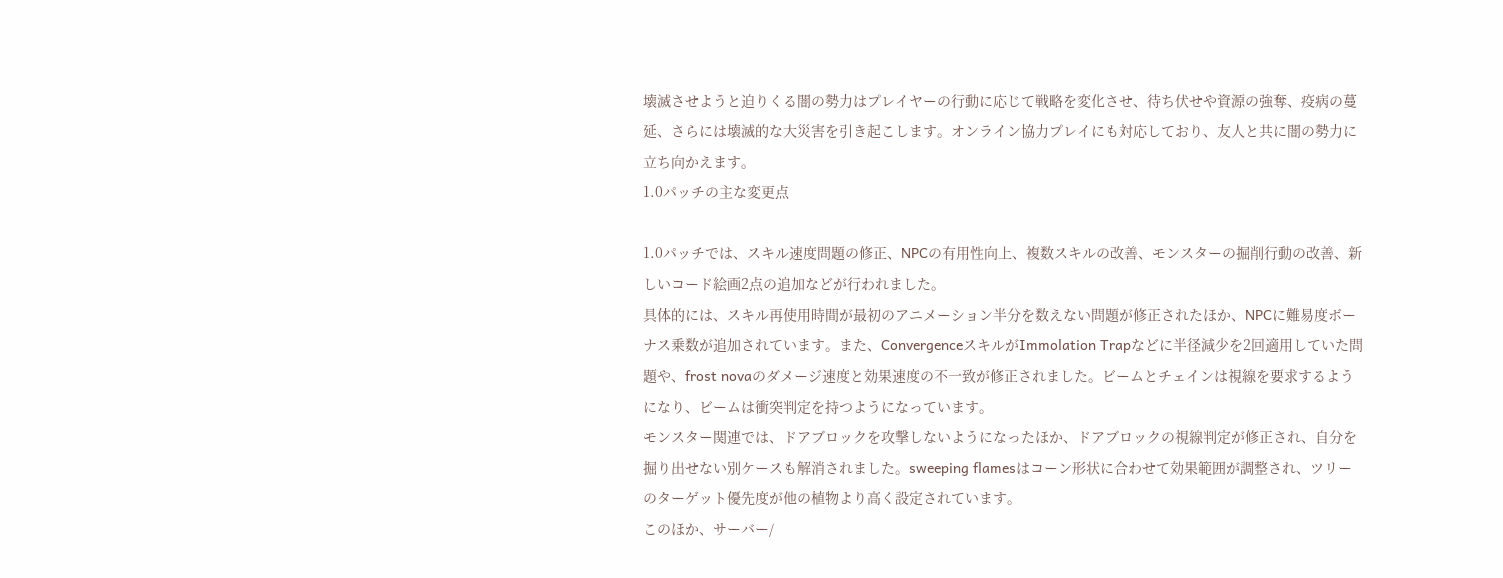壊滅させようと迫りくる闇の勢力はプレイヤーの行動に応じて戦略を変化させ、待ち伏せや資源の強奪、疫病の蔓延、さらには壊滅的な大災害を引き起こします。オンライン協力プレイにも対応しており、友人と共に闇の勢力に立ち向かえます。
1.0パッチの主な変更点

1.0パッチでは、スキル速度問題の修正、NPCの有用性向上、複数スキルの改善、モンスターの掘削行動の改善、新しいコード絵画2点の追加などが行われました。
具体的には、スキル再使用時間が最初のアニメーション半分を数えない問題が修正されたほか、NPCに難易度ボーナス乗数が追加されています。また、ConvergenceスキルがImmolation Trapなどに半径減少を2回適用していた問題や、frost novaのダメージ速度と効果速度の不一致が修正されました。ビームとチェインは視線を要求するようになり、ビームは衝突判定を持つようになっています。
モンスター関連では、ドアブロックを攻撃しないようになったほか、ドアブロックの視線判定が修正され、自分を掘り出せない別ケースも解消されました。sweeping flamesはコーン形状に合わせて効果範囲が調整され、ツリーのターゲット優先度が他の植物より高く設定されています。
このほか、サーバー/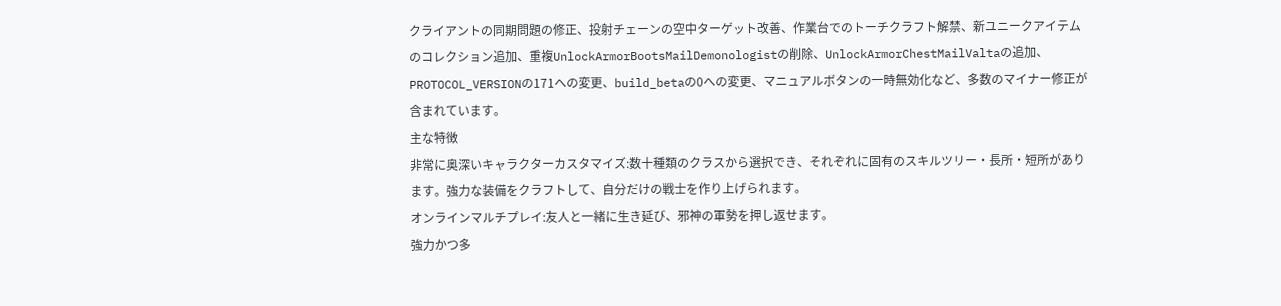クライアントの同期問題の修正、投射チェーンの空中ターゲット改善、作業台でのトーチクラフト解禁、新ユニークアイテムのコレクション追加、重複UnlockArmorBootsMailDemonologistの削除、UnlockArmorChestMailValtaの追加、PROTOCOL_VERSIONの171への変更、build_betaの0への変更、マニュアルボタンの一時無効化など、多数のマイナー修正が含まれています。
主な特徴
非常に奥深いキャラクターカスタマイズ:数十種類のクラスから選択でき、それぞれに固有のスキルツリー・長所・短所があります。強力な装備をクラフトして、自分だけの戦士を作り上げられます。
オンラインマルチプレイ:友人と一緒に生き延び、邪神の軍勢を押し返せます。
強力かつ多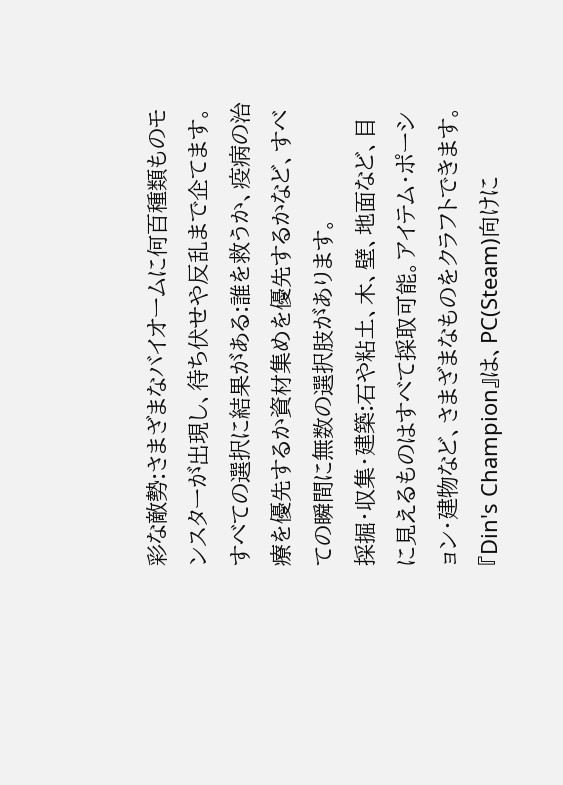彩な敵勢:さまざまなバイオームに何百種類ものモンスターが出現し、待ち伏せや反乱まで企てます。
すべての選択に結果がある:誰を救うか、疫病の治療を優先するか資材集めを優先するかなど、すべての瞬間に無数の選択肢があります。
採掘・収集・建築:石や粘土、木、壁、地面など、目に見えるものはすべて採取可能。アイテム・ポーション・建物など、さまざまなものをクラフトできます。
『Din's Champion』は、PC(Steam)向けに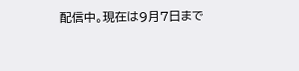配信中。現在は9月7日まで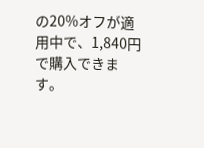の20%オフが適用中で、1,840円で購入できます。